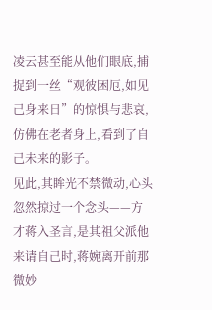凌云甚至能从他们眼底,捕捉到一丝“观彼困厄,如见己身来日”的惊惧与悲哀,仿佛在老者身上,看到了自己未来的影子。
见此,其眸光不禁微动,心头忽然掠过一个念头——方才蒋入圣言,是其祖父派他来请自己时,蒋婉离开前那微妙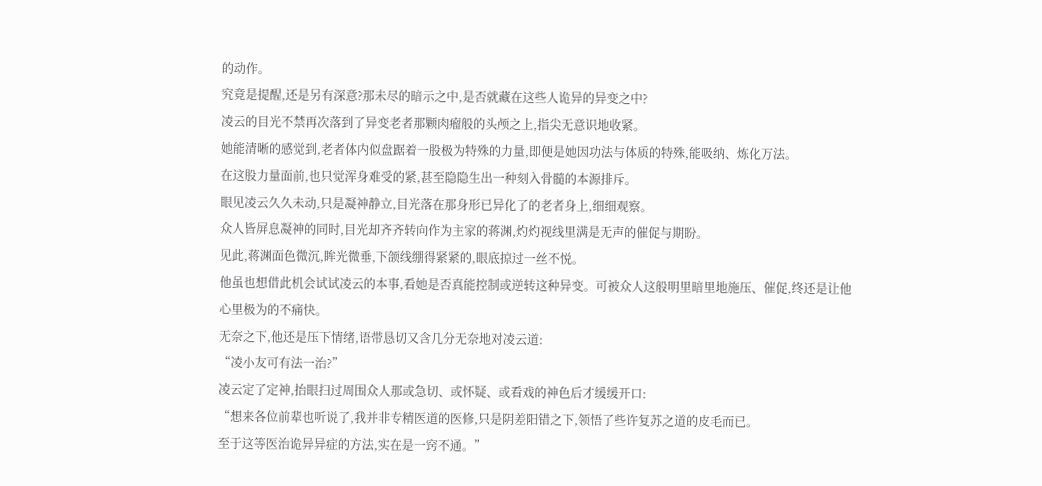的动作。
究竟是提醒,还是另有深意?那未尽的暗示之中,是否就藏在这些人诡异的异变之中?
凌云的目光不禁再次落到了异变老者那颗肉瘤般的头颅之上,指尖无意识地收紧。
她能清晰的感觉到,老者体内似盘踞着一股极为特殊的力量,即便是她因功法与体质的特殊,能吸纳、炼化万法。
在这股力量面前,也只觉浑身难受的紧,甚至隐隐生出一种刻入骨髓的本源排斥。
眼见凌云久久未动,只是凝神静立,目光落在那身形已异化了的老者身上,细细观察。
众人皆屏息凝神的同时,目光却齐齐转向作为主家的蒋渊,灼灼视线里满是无声的催促与期盼。
见此,蒋渊面色微沉,眸光微垂,下颌线绷得紧紧的,眼底掠过一丝不悦。
他虽也想借此机会试试凌云的本事,看她是否真能控制或逆转这种异变。可被众人这般明里暗里地施压、催促,终还是让他心里极为的不痛快。
无奈之下,他还是压下情绪,语带恳切又含几分无奈地对凌云道:
“凌小友可有法一治?”
凌云定了定神,抬眼扫过周围众人那或急切、或怀疑、或看戏的神色后才缓缓开口:
“想来各位前辈也听说了,我并非专精医道的医修,只是阴差阳错之下,领悟了些许复苏之道的皮毛而已。
至于这等医治诡异异症的方法,实在是一窍不通。”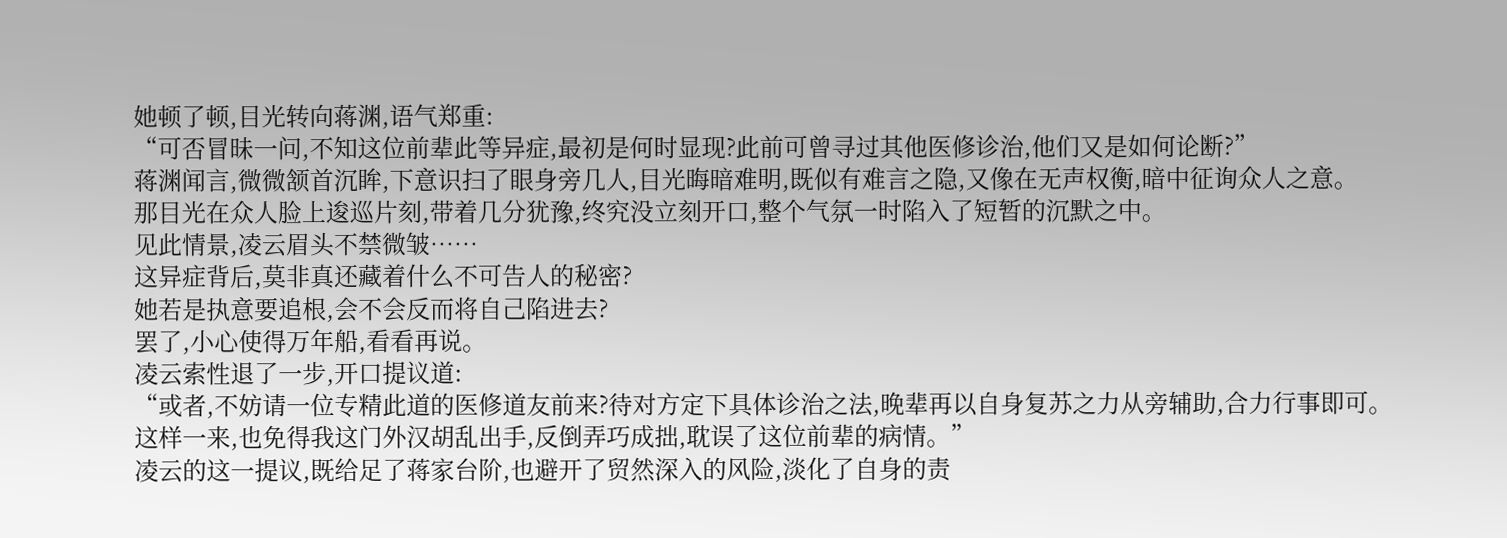她顿了顿,目光转向蒋渊,语气郑重:
“可否冒昧一问,不知这位前辈此等异症,最初是何时显现?此前可曾寻过其他医修诊治,他们又是如何论断?”
蒋渊闻言,微微颔首沉眸,下意识扫了眼身旁几人,目光晦暗难明,既似有难言之隐,又像在无声权衡,暗中征询众人之意。
那目光在众人脸上逡巡片刻,带着几分犹豫,终究没立刻开口,整个气氛一时陷入了短暂的沉默之中。
见此情景,凌云眉头不禁微皱……
这异症背后,莫非真还藏着什么不可告人的秘密?
她若是执意要追根,会不会反而将自己陷进去?
罢了,小心使得万年船,看看再说。
凌云索性退了一步,开口提议道:
“或者,不妨请一位专精此道的医修道友前来?待对方定下具体诊治之法,晚辈再以自身复苏之力从旁辅助,合力行事即可。
这样一来,也免得我这门外汉胡乱出手,反倒弄巧成拙,耽误了这位前辈的病情。”
凌云的这一提议,既给足了蒋家台阶,也避开了贸然深入的风险,淡化了自身的责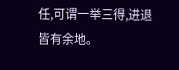任,可谓一举三得,进退皆有余地。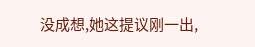没成想,她这提议刚一出,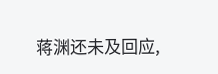蒋渊还未及回应,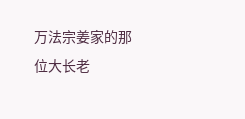万法宗姜家的那位大长老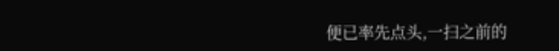便已率先点头,一扫之前的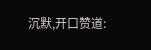沉默,开口赞道: